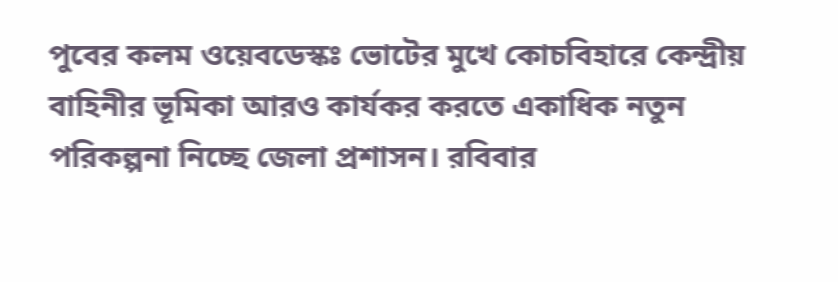পুবের কলম ওয়েবডেস্কঃ ভোটের মুখে কোচবিহারে কেন্দ্রীয় বাহিনীর ভূমিকা আরও কার্যকর করতে একাধিক নতুন পরিকল্পনা নিচ্ছে জেলা প্রশাসন। রবিবার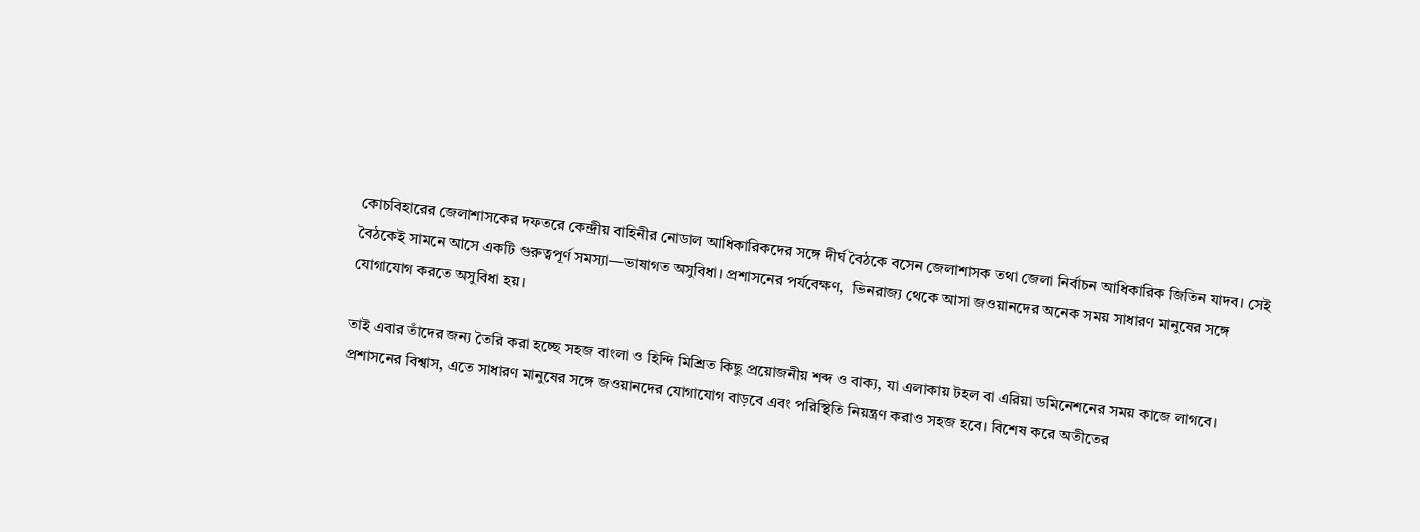কোচবিহারের জেলাশাসকের দফতরে কেন্দ্রীয় বাহিনীর নোডাল আধিকারিকদের সঙ্গে দীর্ঘ বৈঠকে বসেন জেলাশাসক তথা জেলা নির্বাচন আধিকারিক জিতিন যাদব। সেই বৈঠকেই সামনে আসে একটি গুরুত্বপূর্ণ সমস্যা—ভাষাগত অসুবিধা। প্রশাসনের পর্যবেক্ষণ,  ভিনরাজ্য থেকে আসা জওয়ানদের অনেক সময় সাধারণ মানুষের সঙ্গে যোগাযোগ করতে অসুবিধা হয়।

তাই এবার তাঁদের জন্য তৈরি করা হচ্ছে সহজ বাংলা ও হিন্দি মিশ্রিত কিছু প্রয়োজনীয় শব্দ ও বাক্য, যা এলাকায় টহল বা এরিয়া ডমিনেশনের সময় কাজে লাগবে। প্রশাসনের বিশ্বাস, এতে সাধারণ মানুষের সঙ্গে জওয়ানদের যোগাযোগ বাড়বে এবং পরিস্থিতি নিয়ন্ত্রণ করাও সহজ হবে। বিশেষ করে অতীতের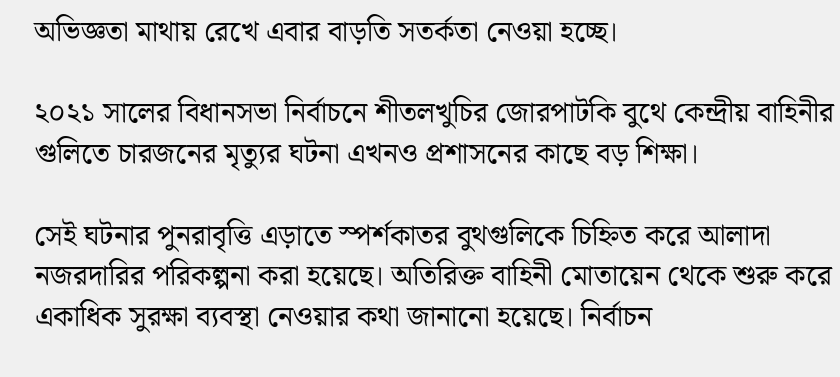অভিজ্ঞতা মাথায় রেখে এবার বাড়তি সতর্কতা নেওয়া হচ্ছে।

২০২১ সালের বিধানসভা নির্বাচনে শীতলখুচির জোরপাটকি বুথে কেন্দ্রীয় বাহিনীর গুলিতে চারজনের মৃত্যুর ঘটনা এখনও প্রশাসনের কাছে বড় শিক্ষা।

সেই ঘটনার পুনরাবৃত্তি এড়াতে স্পর্শকাতর বুথগুলিকে চিহ্নিত করে আলাদা নজরদারির পরিকল্পনা করা হয়েছে। অতিরিক্ত বাহিনী মোতায়েন থেকে শুরু করে একাধিক সুরক্ষা ব্যবস্থা নেওয়ার কথা জানানো হয়েছে। নির্বাচন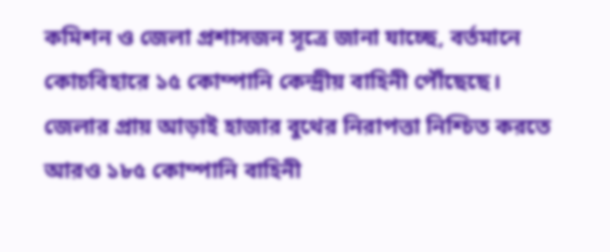কমিশন ও জেলা প্রশাসজন সূত্রে জানা যাচ্ছে, বর্তমানে কোচবিহারে ১৫ কোম্পানি কেন্দ্রীয় বাহিনী পৌঁছেছে। জেলার প্রায় আড়াই হাজার বুথের নিরাপত্তা নিশ্চিত করতে আরও ১৮৫ কোম্পানি বাহিনী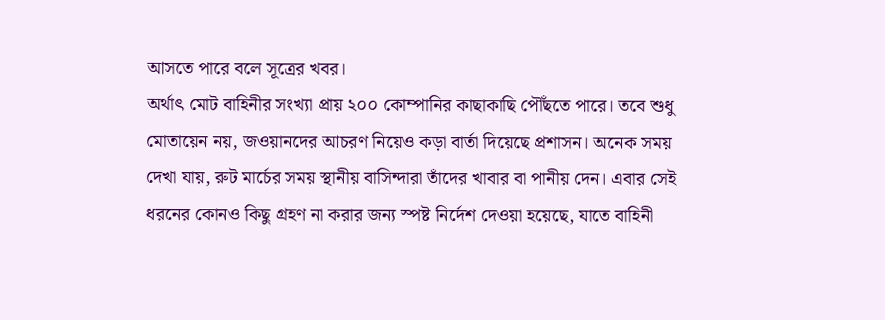আসতে পারে বলে সূত্রের খবর।
অর্থাৎ মোট বাহিনীর সংখ্যা প্রায় ২০০ কোম্পানির কাছাকাছি পৌঁছতে পারে। তবে শুধু মোতায়েন নয়, জওয়ানদের আচরণ নিয়েও কড়া বার্তা দিয়েছে প্রশাসন। অনেক সময় দেখা যায়, রুট মার্চের সময় স্থানীয় বাসিন্দারা তাঁদের খাবার বা পানীয় দেন। এবার সেই ধরনের কোনও কিছু গ্রহণ না করার জন্য স্পষ্ট নির্দেশ দেওয়া হয়েছে, যাতে বাহিনী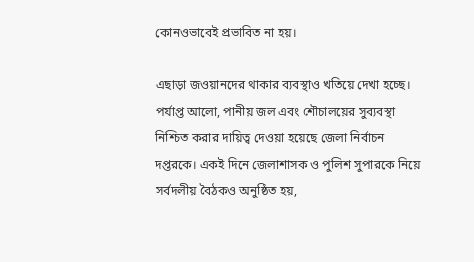কোনওভাবেই প্রভাবিত না হয়।

এছাড়া জওয়ানদের থাকার ব্যবস্থাও খতিয়ে দেখা হচ্ছে। পর্যাপ্ত আলো, পানীয় জল এবং শৌচালয়ের সুব্যবস্থা নিশ্চিত করার দায়িত্ব দেওয়া হয়েছে জেলা নির্বাচন দপ্তরকে। একই দিনে জেলাশাসক ও পুলিশ সুপারকে নিয়ে সর্বদলীয় বৈঠকও অনুষ্ঠিত হয়,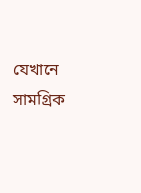যেখানে সামগ্রিক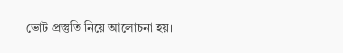ভোট প্রস্তুতি নিয়ে আলোচনা হয়।